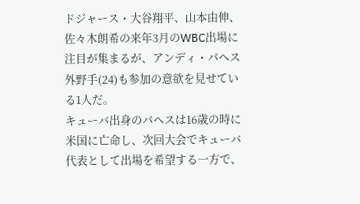ドジャース・大谷翔平、山本由伸、佐々木朗希の来年3月のWBC出場に注目が集まるが、アンディ・パヘス外野手(24)も参加の意欲を見せている1人だ。
キューバ出身のパヘスは16歳の時に米国に亡命し、次回大会でキューバ代表として出場を希望する一方で、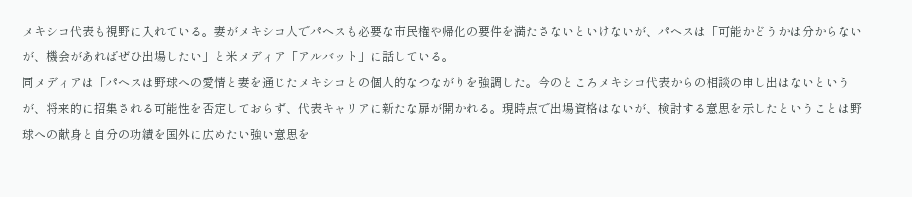メキシコ代表も視野に入れている。妻がメキシコ人でパヘスも必要な市民権や帰化の要件を満たさないといけないが、パヘスは「可能かどうかは分からないが、機会があればぜひ出場したい」と米メディア「アルバット」に話している。
同メディアは「パヘスは野球への愛情と妻を通じたメキシコとの個人的なつながりを強調した。今のところメキシコ代表からの相談の申し出はないというが、将来的に招集される可能性を否定しておらず、代表キャリアに新たな扉が開かれる。現時点で出場資格はないが、検討する意思を示したということは野球への献身と自分の功績を国外に広めたい強い意思を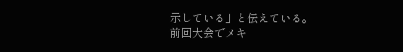示している」と伝えている。
前回大会でメキ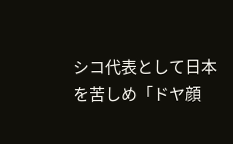シコ代表として日本を苦しめ「ドヤ顔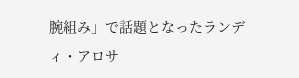腕組み」で話題となったランディ・アロサ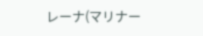レーナ(マリナー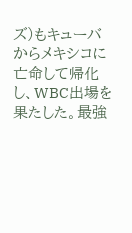ズ)もキューバからメキシコに亡命して帰化し、WBC出場を果たした。最強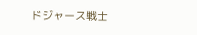ドジャース戦士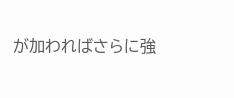が加わればさらに強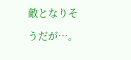敵となりそうだが…。